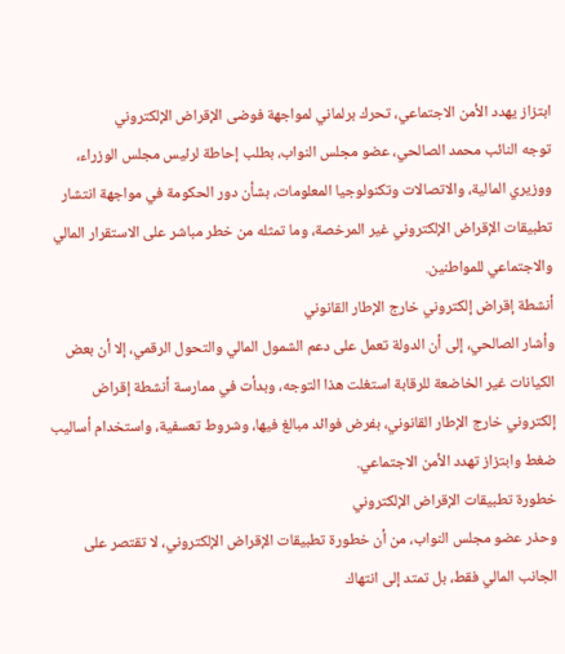ابتزاز يهدد الأمن الاجتماعي، تحرك برلماني لمواجهة فوضى الإقراض الإلكتروني
توجه النائب محمد الصالحي، عضو مجلس النواب، بطلب إحاطة لرئيس مجلس الوزراء، ووزيري المالية، والاتصالات وتكنولوجيا المعلومات، بشأن دور الحكومة في مواجهة انتشار تطبيقات الإقراض الإلكتروني غير المرخصة، وما تمثله من خطر مباشر على الاستقرار المالي والاجتماعي للمواطنين.
أنشطة إقراض إلكتروني خارج الإطار القانوني
وأشار الصالحي، إلى أن الدولة تعمل على دعم الشمول المالي والتحول الرقمي، إلا أن بعض الكيانات غير الخاضعة للرقابة استغلت هذا التوجه، وبدأت في ممارسة أنشطة إقراض إلكتروني خارج الإطار القانوني، بفرض فوائد مبالغ فيها، وشروط تعسفية، واستخدام أساليب ضغط وابتزاز تهدد الأمن الاجتماعي.
خطورة تطبيقات الإقراض الإلكتروني
وحذر عضو مجلس النواب، من أن خطورة تطبيقات الإقراض الإلكتروني، لا تقتصر على الجانب المالي فقط، بل تمتد إلى انتهاك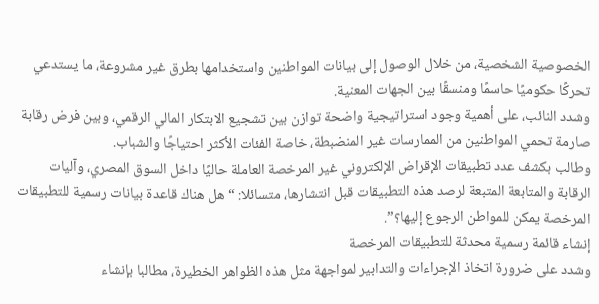الخصوصية الشخصية، من خلال الوصول إلى بيانات المواطنين واستخدامها بطرق غير مشروعة، ما يستدعي تحركًا حكوميًا حاسمًا ومنسقًا بين الجهات المعنية.
وشدد النائب، على أهمية وجود استراتيجية واضحة توازن بين تشجيع الابتكار المالي الرقمي، وبين فرض رقابة صارمة تحمي المواطنين من الممارسات غير المنضبطة، خاصة الفئات الأكثر احتياجًا والشباب.
وطالب بكشف عدد تطبيقات الإقراض الإلكتروني غير المرخصة العاملة حاليًا داخل السوق المصري، وآليات الرقابة والمتابعة المتبعة لرصد هذه التطبيقات قبل انتشارها، متسائلا: “هل هناك قاعدة بيانات رسمية للتطبيقات المرخصة يمكن للمواطن الرجوع إليها؟”.
إنشاء قائمة رسمية محدثة للتطبيقات المرخصة
وشدد على ضرورة اتخاذ الإجراءات والتدابير لمواجهة مثل هذه الظواهر الخطيرة، مطالبا بإنشاء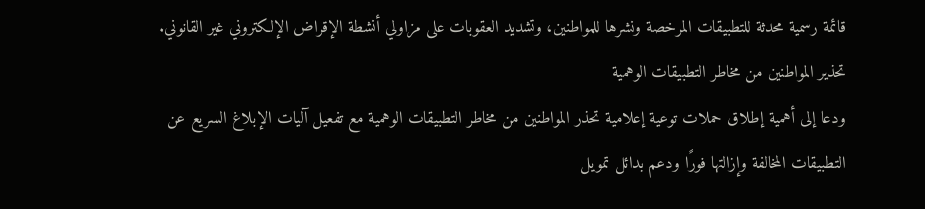قائمة رسمية محدثة للتطبيقات المرخصة ونشرها للمواطنين، وتشديد العقوبات على مزاولي أنشطة الإقراض الإلكتروني غير القانوني.
تحذير المواطنين من مخاطر التطبيقات الوهمية
ودعا إلى أهمية إطلاق حملات توعية إعلامية تحذر المواطنين من مخاطر التطبيقات الوهمية مع تفعيل آليات الإبلاغ السريع عن التطبيقات المخالفة وإزالتها فورًا ودعم بدائل تمويل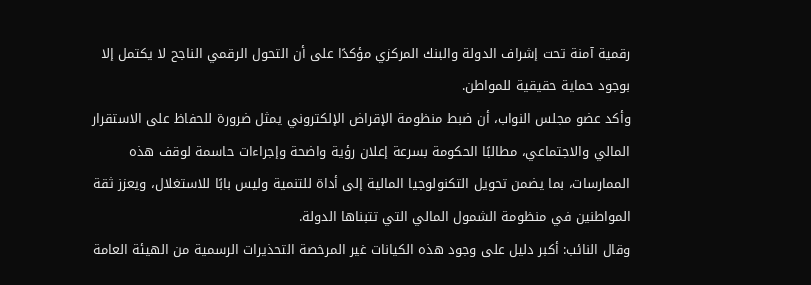رقمية آمنة تحت إشراف الدولة والبنك المركزي مؤكدًا على أن التحول الرقمي الناجح لا يكتمل إلا بوجود حماية حقيقية للمواطن.
وأكد عضو مجلس النواب، أن ضبط منظومة الإقراض الإلكتروني يمثل ضرورة للحفاظ على الاستقرار المالي والاجتماعي، مطالبًا الحكومة بسرعة إعلان رؤية واضحة وإجراءات حاسمة لوقف هذه الممارسات، بما يضمن تحويل التكنولوجيا المالية إلى أداة للتنمية وليس بابًا للاستغلال، ويعزز ثقة المواطنين في منظومة الشمول المالي التي تتبناها الدولة.
وقال النائب: أكبر دليل على وجود هذه الكيانات غير المرخصة التحذيرات الرسمية من الهيئة العامة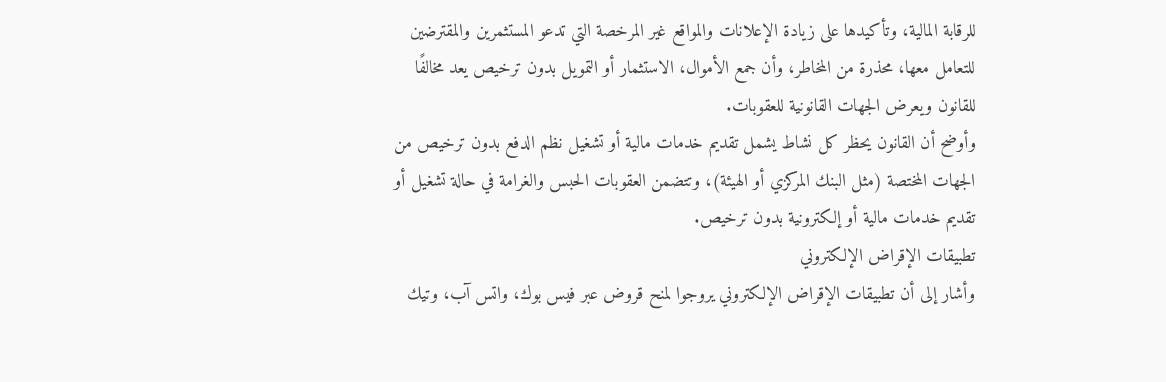للرقابة المالية، وتأكيدها على زيادة الإعلانات والمواقع غير المرخصة التي تدعو المستثمرين والمقترضين للتعامل معها، محذرة من المخاطر، وأن جمع الأموال، الاستثمار أو التمويل بدون ترخيص يعد مخالفًا للقانون ويعرض الجهات القانونية للعقوبات.
وأوضح أن القانون يحظر كل نشاط يشمل تقديم خدمات مالية أو تشغيل نظم الدفع بدون ترخيص من الجهات المختصة (مثل البنك المركزي أو الهيئة)، وتتضمن العقوبات الحبس والغرامة في حالة تشغيل أو تقديم خدمات مالية أو إلكترونية بدون ترخيص.
تطبيقات الإقراض الإلكتروني
وأشار إلى أن تطبيقات الإقراض الإلكتروني يروجوا لمنح قروض عبر فيس بوك، واتس آب، وتيك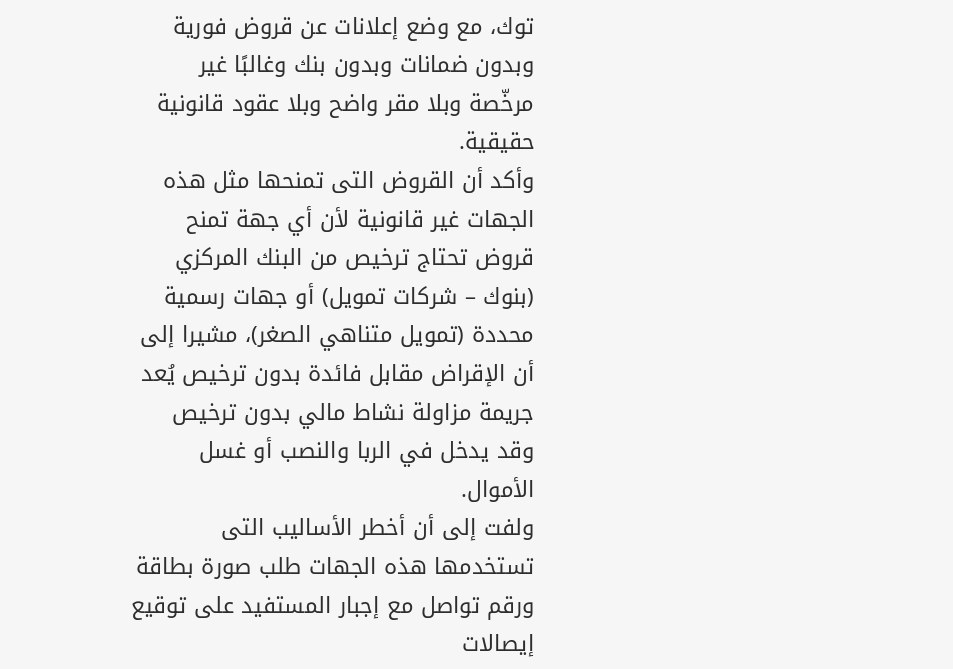توك، مع وضع إعلانات عن قروض فورية وبدون ضمانات وبدون بنك وغالبًا غير مرخّصة وبلا مقر واضح وبلا عقود قانونية حقيقية.
وأكد أن القروض التى تمنحها مثل هذه الجهات غير قانونية لأن أي جهة تمنح قروض تحتاج ترخيص من البنك المركزي (بنوك – شركات تمويل) أو جهات رسمية محددة (تمويل متناهي الصغر)، مشيرا إلى أن الإقراض مقابل فائدة بدون ترخيص يُعد جريمة مزاولة نشاط مالي بدون ترخيص وقد يدخل في الربا والنصب أو غسل الأموال.
ولفت إلى أن أخطر الأساليب التى تستخدمها هذه الجهات طلب صورة بطاقة ورقم تواصل مع إجبار المستفيد على توقيع إيصالات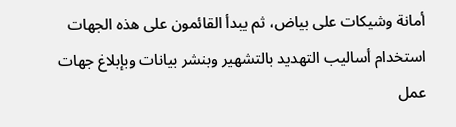أمانة وشيكات على بياض، ثم يبدأ القائمون على هذه الجهات استخدام أساليب التهديد بالتشهير وبنشر بيانات وبإبلاغ جهات عمل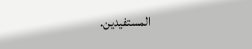المستفيدين.